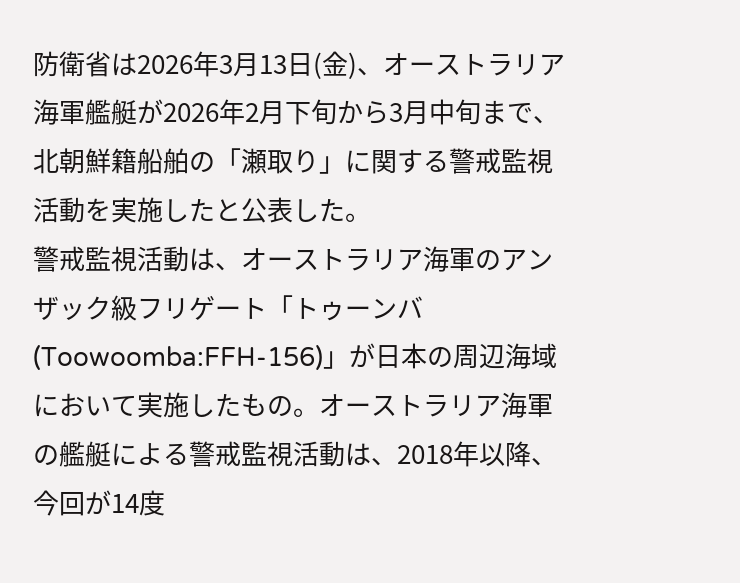防衛省は2026年3月13日(金)、オーストラリア海軍艦艇が2026年2月下旬から3月中旬まで、北朝鮮籍船舶の「瀬取り」に関する警戒監視活動を実施したと公表した。
警戒監視活動は、オーストラリア海軍のアンザック級フリゲート「トゥーンバ(Toowoomba:FFH-156)」が日本の周辺海域において実施したもの。オーストラリア海軍の艦艇による警戒監視活動は、2018年以降、今回が14度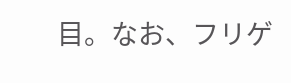目。なお、フリゲ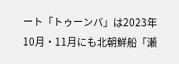ート「トゥーンバ」は2023年10月・11月にも北朝鮮船「瀬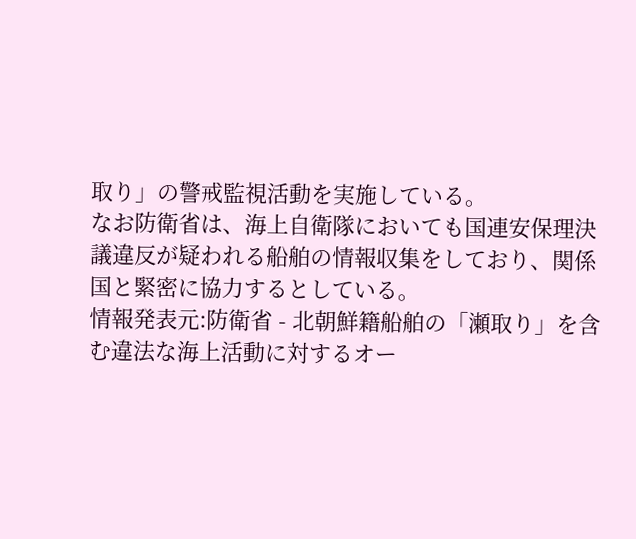取り」の警戒監視活動を実施している。
なお防衛省は、海上自衛隊においても国連安保理決議違反が疑われる船舶の情報収集をしており、関係国と緊密に協力するとしている。
情報発表元:防衛省 - 北朝鮮籍船舶の「瀬取り」を含む違法な海上活動に対するオー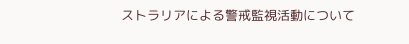ストラリアによる警戒監視活動について